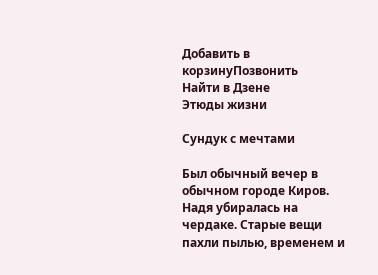Добавить в корзинуПозвонить
Найти в Дзене
Этюды жизни

Сундук с мечтами

Был обычный вечер в обычном городе Киров. Надя убиралась на чердаке. Старые вещи пахли пылью, временем и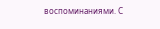воспоминаниями. С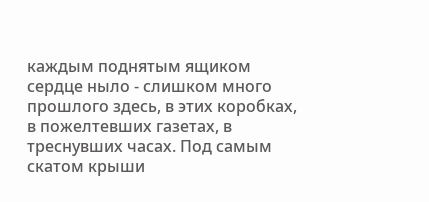каждым поднятым ящиком сердце ныло - слишком много прошлого здесь, в этих коробках, в пожелтевших газетах, в треснувших часах. Под самым скатом крыши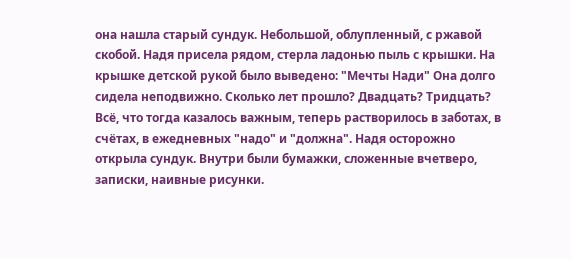она нашла старый сундук. Небольшой, облупленный, с ржавой скобой. Надя присела рядом, стерла ладонью пыль с крышки. На крышке детской рукой было выведено: "Мечты Нади" Она долго сидела неподвижно. Сколько лет прошло? Двадцать? Тридцать? Всё, что тогда казалось важным, теперь растворилось в заботах, в счётах, в ежедневных "надо" и "должна". Надя осторожно открыла сундук. Внутри были бумажки, сложенные вчетверо, записки, наивные рисунки.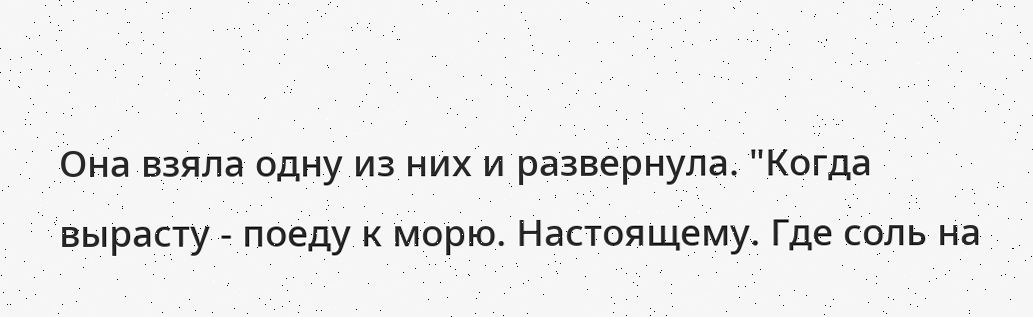Она взяла одну из них и развернула. "Когда вырасту - поеду к морю. Настоящему. Где соль на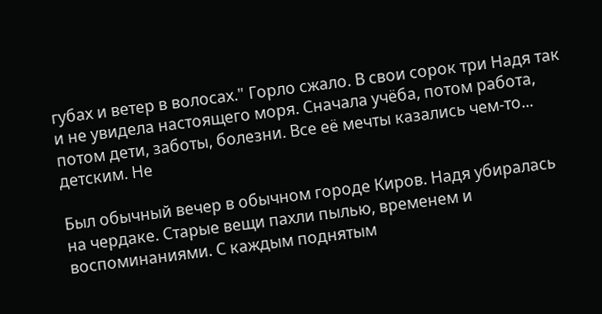губах и ветер в волосах." Горло сжало. В свои сорок три Надя так и не увидела настоящего моря. Сначала учёба, потом работа, потом дети, заботы, болезни. Все её мечты казались чем-то... детским. Не

Был обычный вечер в обычном городе Киров. Надя убиралась на чердаке. Старые вещи пахли пылью, временем и воспоминаниями. С каждым поднятым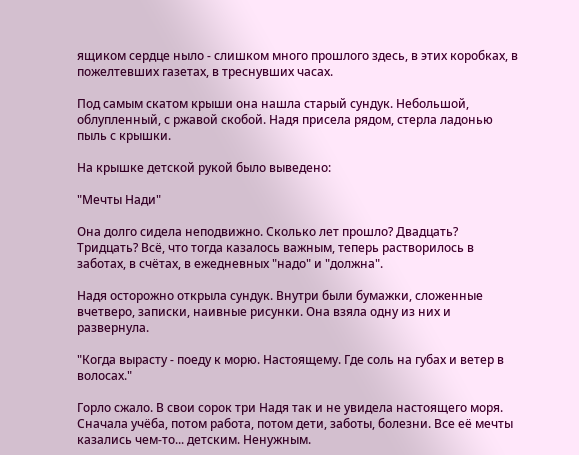ящиком сердце ныло - слишком много прошлого здесь, в этих коробках, в пожелтевших газетах, в треснувших часах.

Под самым скатом крыши она нашла старый сундук. Небольшой, облупленный, с ржавой скобой. Надя присела рядом, стерла ладонью пыль с крышки.

На крышке детской рукой было выведено:

"Мечты Нади"

Она долго сидела неподвижно. Сколько лет прошло? Двадцать? Тридцать? Всё, что тогда казалось важным, теперь растворилось в заботах, в счётах, в ежедневных "надо" и "должна".

Надя осторожно открыла сундук. Внутри были бумажки, сложенные вчетверо, записки, наивные рисунки. Она взяла одну из них и развернула.

"Когда вырасту - поеду к морю. Настоящему. Где соль на губах и ветер в волосах."

Горло сжало. В свои сорок три Надя так и не увидела настоящего моря. Сначала учёба, потом работа, потом дети, заботы, болезни. Все её мечты казались чем-то... детским. Ненужным.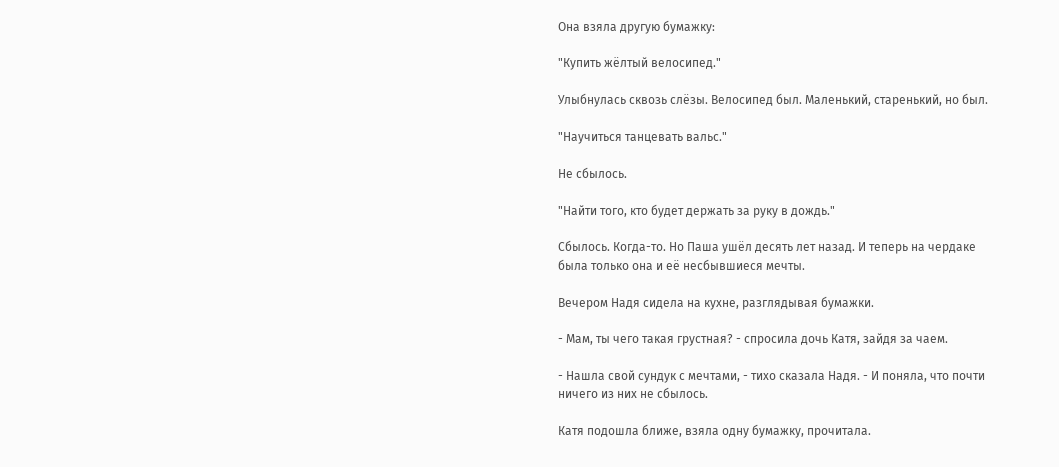Она взяла другую бумажку:

"Купить жёлтый велосипед."

Улыбнулась сквозь слёзы. Велосипед был. Маленький, старенький, но был.

"Научиться танцевать вальс."

Не сбылось.

"Найти того, кто будет держать за руку в дождь."

Сбылось. Когда-то. Но Паша ушёл десять лет назад. И теперь на чердаке была только она и её несбывшиеся мечты.

Вечером Надя сидела на кухне, разглядывая бумажки.

- Мам, ты чего такая грустная? - спросила дочь Катя, зайдя за чаем.

- Нашла свой сундук с мечтами, - тихо сказала Надя. - И поняла, что почти ничего из них не сбылось.

Катя подошла ближе, взяла одну бумажку, прочитала.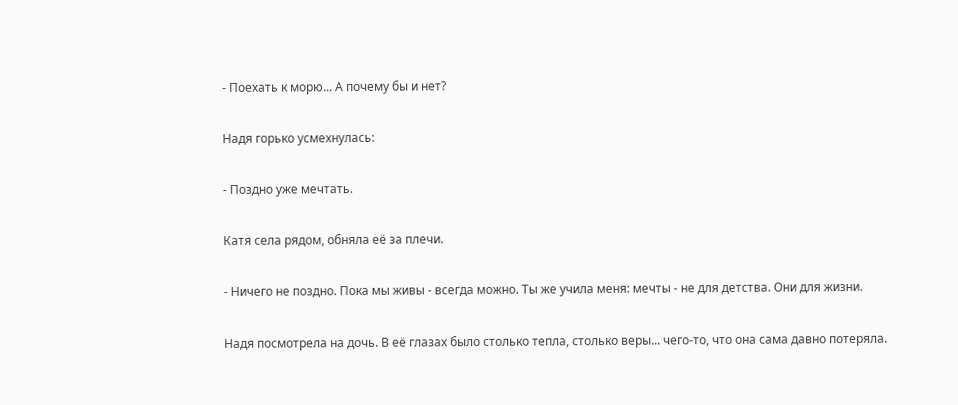- Поехать к морю... А почему бы и нет?

Надя горько усмехнулась:

- Поздно уже мечтать.

Катя села рядом, обняла её за плечи.

- Ничего не поздно. Пока мы живы - всегда можно. Ты же учила меня: мечты - не для детства. Они для жизни.

Надя посмотрела на дочь. В её глазах было столько тепла, столько веры... чего-то, что она сама давно потеряла.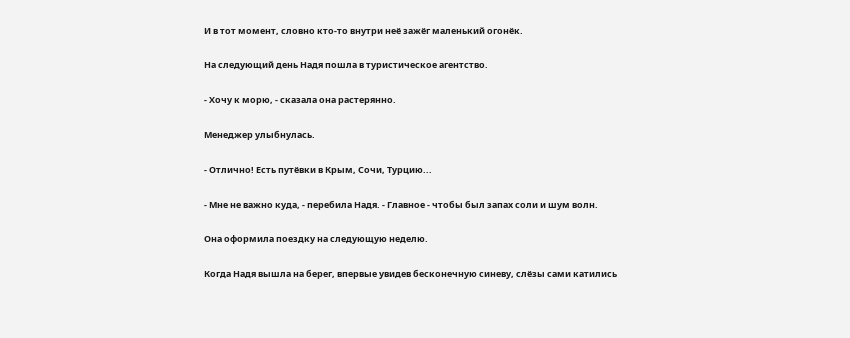И в тот момент, словно кто-то внутри неё зажёг маленький огонёк.

На следующий день Надя пошла в туристическое агентство.

- Хочу к морю, - сказала она растерянно.

Менеджер улыбнулась.

- Отлично! Есть путёвки в Крым, Сочи, Турцию...

- Мне не важно куда, - перебила Надя. - Главное - чтобы был запах соли и шум волн.

Она оформила поездку на следующую неделю.

Когда Надя вышла на берег, впервые увидев бесконечную синеву, слёзы сами катились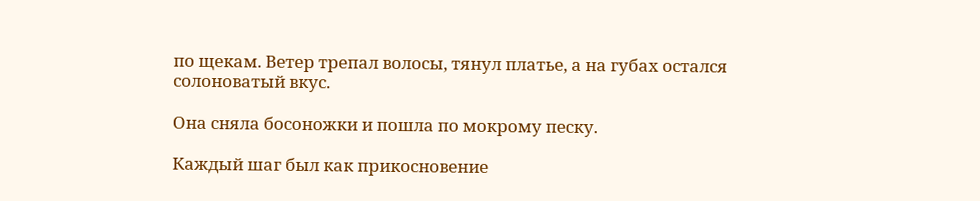по щекам. Ветер трепал волосы, тянул платье, а на губах остался солоноватый вкус.

Она сняла босоножки и пошла по мокрому песку.

Каждый шаг был как прикосновение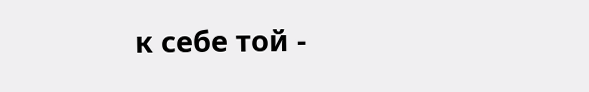к себе той -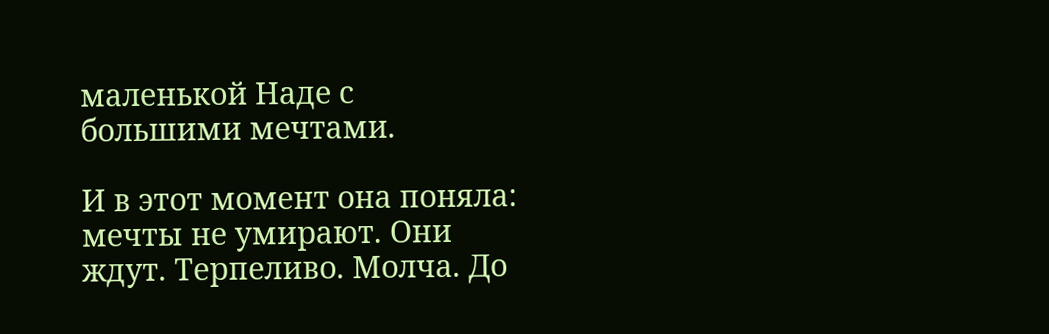маленькой Наде с большими мечтами.

И в этот момент она поняла: мечты не умирают. Они ждут. Терпеливо. Молча. До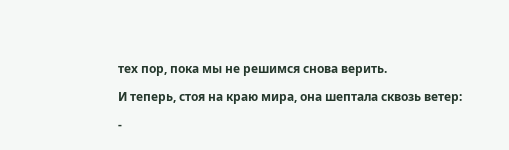тех пор, пока мы не решимся снова верить.

И теперь, стоя на краю мира, она шептала сквозь ветер:

-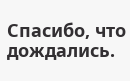Спасибо, что дождались.